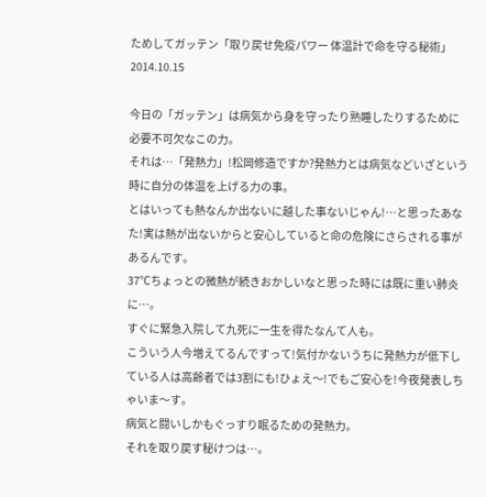ためしてガッテン「取り戻せ免疫パワー 体温計で命を守る秘術」 2014.10.15

今日の「ガッテン」は病気から身を守ったり熟睡したりするために必要不可欠なこの力。
それは…「発熱力」!松岡修造ですか?発熱力とは病気などいざという時に自分の体温を上げる力の事。
とはいっても熱なんか出ないに越した事ないじゃん!…と思ったあなた!実は熱が出ないからと安心していると命の危険にさらされる事があるんです。
37℃ちょっとの微熱が続きおかしいなと思った時には既に重い肺炎に…。
すぐに緊急入院して九死に一生を得たなんて人も。
こういう人今増えてるんですって!気付かないうちに発熱力が低下している人は高齢者では3割にも!ひょえ〜!でもご安心を!今夜発表しちゃいま〜す。
病気と闘いしかもぐっすり眠るための発熱力。
それを取り戻す秘けつは…。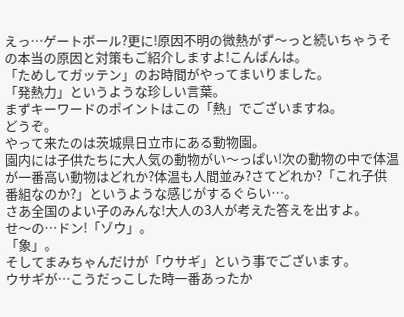えっ…ゲートボール?更に!原因不明の微熱がず〜っと続いちゃうその本当の原因と対策もご紹介しますよ!こんばんは。
「ためしてガッテン」のお時間がやってまいりました。
「発熱力」というような珍しい言葉。
まずキーワードのポイントはこの「熱」でございますね。
どうぞ。
やって来たのは茨城県日立市にある動物園。
園内には子供たちに大人気の動物がい〜っぱい!次の動物の中で体温が一番高い動物はどれか?体温も人間並み?さてどれか?「これ子供番組なのか?」というような感じがするぐらい…。
さあ全国のよい子のみんな!大人の3人が考えた答えを出すよ。
せ〜の…ドン!「ゾウ」。
「象」。
そしてまみちゃんだけが「ウサギ」という事でございます。
ウサギが…こうだっこした時一番あったか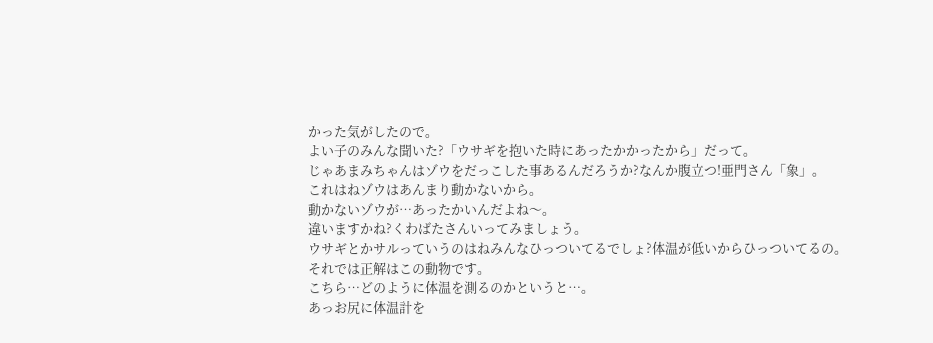かった気がしたので。
よい子のみんな聞いた?「ウサギを抱いた時にあったかかったから」だって。
じゃあまみちゃんはゾウをだっこした事あるんだろうか?なんか腹立つ!亜門さん「象」。
これはねゾウはあんまり動かないから。
動かないゾウが…あったかいんだよね〜。
違いますかね?くわばたさんいってみましょう。
ウサギとかサルっていうのはねみんなひっついてるでしょ?体温が低いからひっついてるの。
それでは正解はこの動物です。
こちら…どのように体温を測るのかというと…。
あっお尻に体温計を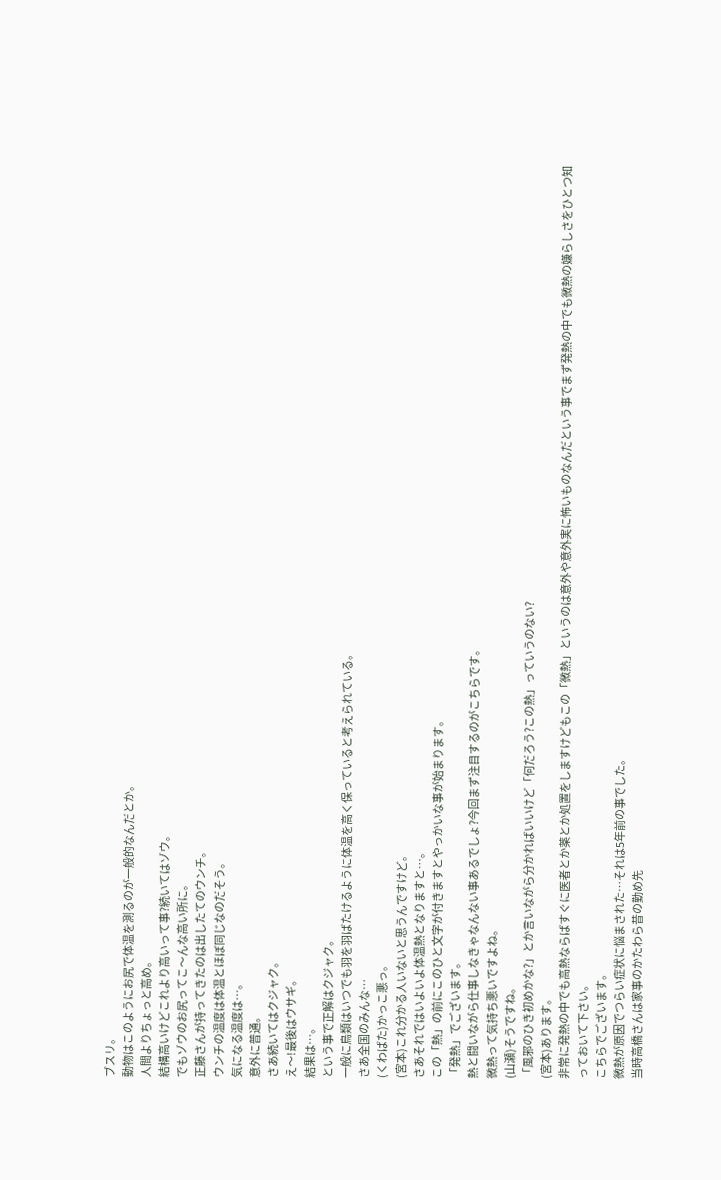ブスリ。
動物はこのようにお尻で体温を測るのが一般的なんだとか。
人間よりちょっと高め。
結構高いけどこれより高いって事?続いてはゾウ。
でもゾウのお尻ってこ〜んな高い所に。
正藤さんが持ってきたのは出したてのウンチ。
ウンチの温度は体温とほぼ同じなのだそう。
気になる温度は…。
意外に普通。
さあ続いてはクジャク。
え〜!最後はウサギ。
結果は…。
という事で正解はクジャク。
一般に鳥類はいつでも羽を羽ばたけるように体温を高く保っていると考えられている。
さあ全国のみんな…
(くわばた)かっこ悪っ。
(宮本)これ分かる人いないと思うんですけど。
さあそれではいよいよ体温熱となりますと…。
この「熱」の前にこのひと文字が付きますとやっかいな事が始まります。
「発熱」でございます。
熱と闘いながら仕事しなきゃなんない事あるでしょ?今回まず注目するのがこちらです。
微熱って気持ち悪いですよね。
(山瀬)そうですね。
「風邪のひき初めかな?」とか言いながら分かればいいけど「何だろう?この熱」っていうのない?
(宮本)あります。
非常に発熱の中でも高熱ならばすぐに医者とか薬とか処置をしますけどもこの「微熱」というのは意外や意外実に怖いものなんだという事でまず発熱の中でも微熱の嫌らしさをひとつ知っておいて下さい。
こちらでございます。
微熱が原因でつらい症状に悩まされた…それは5年前の事でした。
当時高橋さんは家事のかたわら昔の勤め先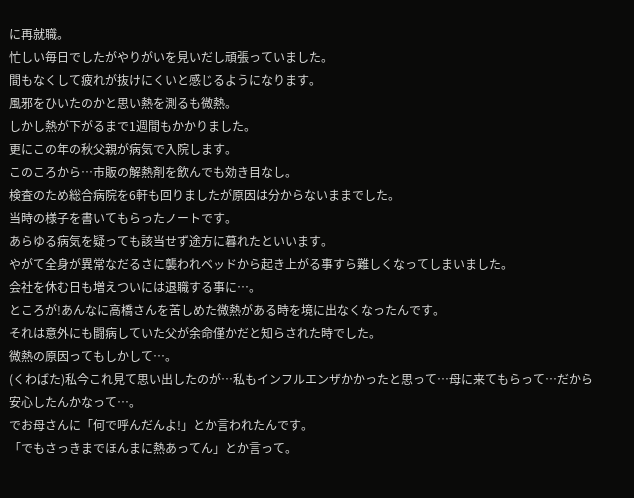に再就職。
忙しい毎日でしたがやりがいを見いだし頑張っていました。
間もなくして疲れが抜けにくいと感じるようになります。
風邪をひいたのかと思い熱を測るも微熱。
しかし熱が下がるまで1週間もかかりました。
更にこの年の秋父親が病気で入院します。
このころから…市販の解熱剤を飲んでも効き目なし。
検査のため総合病院を6軒も回りましたが原因は分からないままでした。
当時の様子を書いてもらったノートです。
あらゆる病気を疑っても該当せず途方に暮れたといいます。
やがて全身が異常なだるさに襲われベッドから起き上がる事すら難しくなってしまいました。
会社を休む日も増えついには退職する事に…。
ところが!あんなに高橋さんを苦しめた微熱がある時を境に出なくなったんです。
それは意外にも闘病していた父が余命僅かだと知らされた時でした。
微熱の原因ってもしかして…。
(くわばた)私今これ見て思い出したのが…私もインフルエンザかかったと思って…母に来てもらって…だから安心したんかなって…。
でお母さんに「何で呼んだんよ!」とか言われたんです。
「でもさっきまでほんまに熱あってん」とか言って。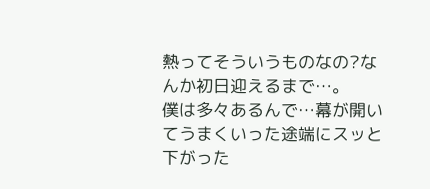熱ってそういうものなの?なんか初日迎えるまで…。
僕は多々あるんで…幕が開いてうまくいった途端にスッと下がった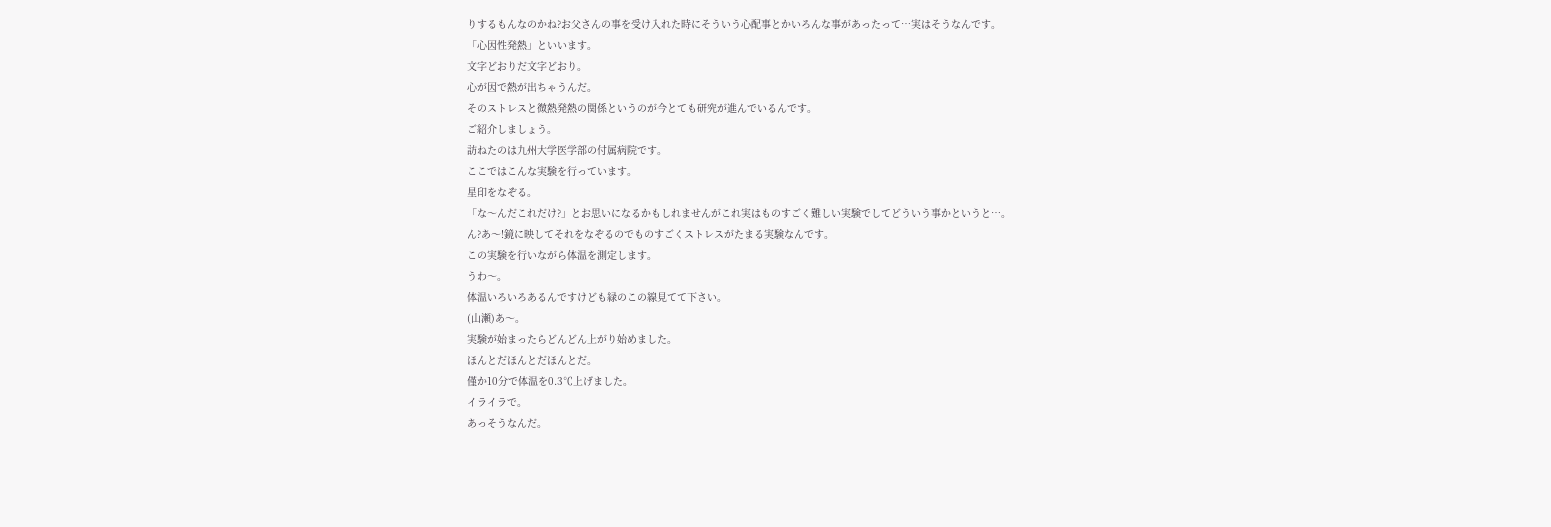りするもんなのかね?お父さんの事を受け入れた時にそういう心配事とかいろんな事があったって…実はそうなんです。
「心因性発熱」といいます。
文字どおりだ文字どおり。
心が因で熱が出ちゃうんだ。
そのストレスと微熱発熱の関係というのが今とても研究が進んでいるんです。
ご紹介しましょう。
訪ねたのは九州大学医学部の付属病院です。
ここではこんな実験を行っています。
星印をなぞる。
「な〜んだこれだけ?」とお思いになるかもしれませんがこれ実はものすごく難しい実験でしてどういう事かというと…。
ん?あ〜!鏡に映してそれをなぞるのでものすごくストレスがたまる実験なんです。
この実験を行いながら体温を測定します。
うわ〜。
体温いろいろあるんですけども緑のこの線見てて下さい。
(山瀬)あ〜。
実験が始まったらどんどん上がり始めました。
ほんとだほんとだほんとだ。
僅か10分で体温を0.3℃上げました。
イライラで。
あっそうなんだ。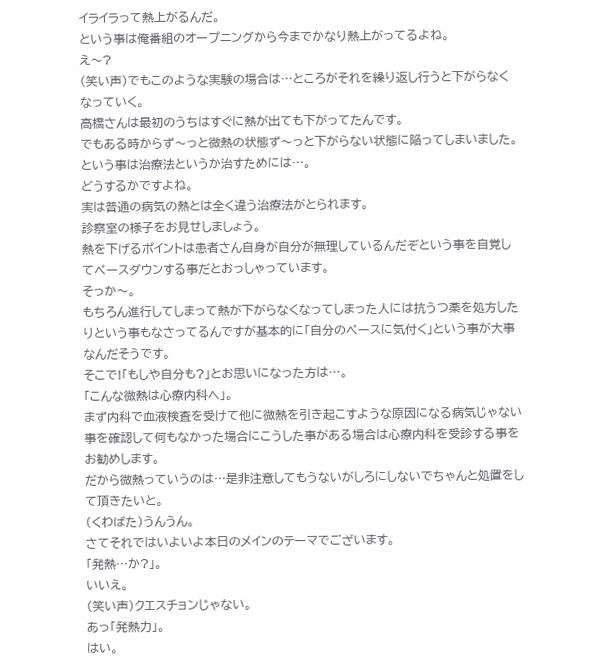イライラって熱上がるんだ。
という事は俺番組のオープニングから今までかなり熱上がってるよね。
え〜?
(笑い声)でもこのような実験の場合は…ところがそれを繰り返し行うと下がらなくなっていく。
高橋さんは最初のうちはすぐに熱が出ても下がってたんです。
でもある時からず〜っと微熱の状態ず〜っと下がらない状態に陥ってしまいました。
という事は治療法というか治すためには…。
どうするかですよね。
実は普通の病気の熱とは全く違う治療法がとられます。
診察室の様子をお見せしましょう。
熱を下げるポイントは患者さん自身が自分が無理しているんだぞという事を自覚してペースダウンする事だとおっしゃっています。
そっか〜。
もちろん進行してしまって熱が下がらなくなってしまった人には抗うつ薬を処方したりという事もなさってるんですが基本的に「自分のペースに気付く」という事が大事なんだそうです。
そこで!「もしや自分も?」とお思いになった方は…。
「こんな微熱は心療内科へ」。
まず内科で血液検査を受けて他に微熱を引き起こすような原因になる病気じゃない事を確認して何もなかった場合にこうした事がある場合は心療内科を受診する事をお勧めします。
だから微熱っていうのは…是非注意してもうないがしろにしないでちゃんと処置をして頂きたいと。
(くわばた)うんうん。
さてそれではいよいよ本日のメインのテーマでございます。
「発熱…か?」。
いいえ。
(笑い声)クエスチョンじゃない。
あっ「発熱力」。
はい。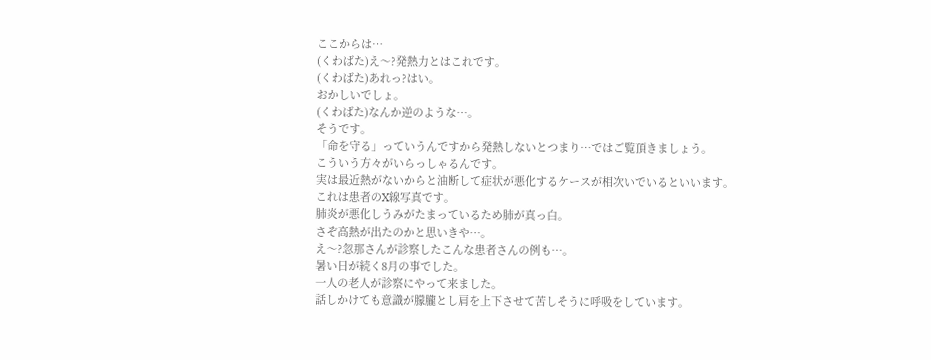ここからは…
(くわばた)え〜?発熱力とはこれです。
(くわばた)あれっ?はい。
おかしいでしょ。
(くわばた)なんか逆のような…。
そうです。
「命を守る」っていうんですから発熱しないとつまり…ではご覧頂きましょう。
こういう方々がいらっしゃるんです。
実は最近熱がないからと油断して症状が悪化するケースが相次いでいるといいます。
これは患者のX線写真です。
肺炎が悪化しうみがたまっているため肺が真っ白。
さぞ高熱が出たのかと思いきや…。
え〜?忽那さんが診察したこんな患者さんの例も…。
暑い日が続く8月の事でした。
一人の老人が診察にやって来ました。
話しかけても意識が朦朧とし肩を上下させて苦しそうに呼吸をしています。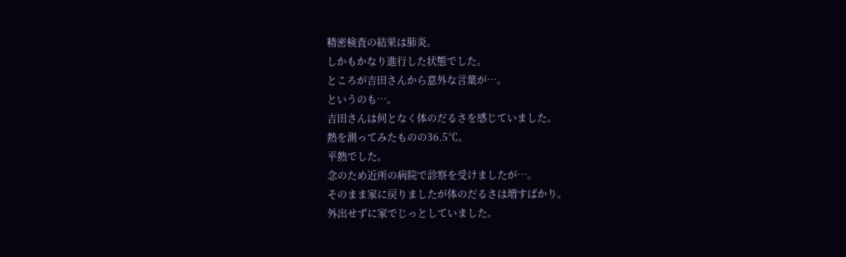精密検査の結果は肺炎。
しかもかなり進行した状態でした。
ところが吉田さんから意外な言葉が…。
というのも…。
吉田さんは何となく体のだるさを感じていました。
熱を測ってみたものの36.5℃。
平熱でした。
念のため近所の病院で診察を受けましたが…。
そのまま家に戻りましたが体のだるさは増すばかり。
外出せずに家でじっとしていました。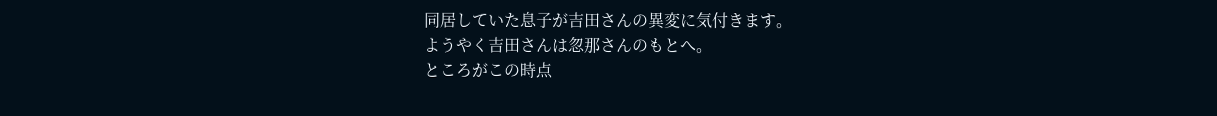同居していた息子が吉田さんの異変に気付きます。
ようやく吉田さんは忽那さんのもとへ。
ところがこの時点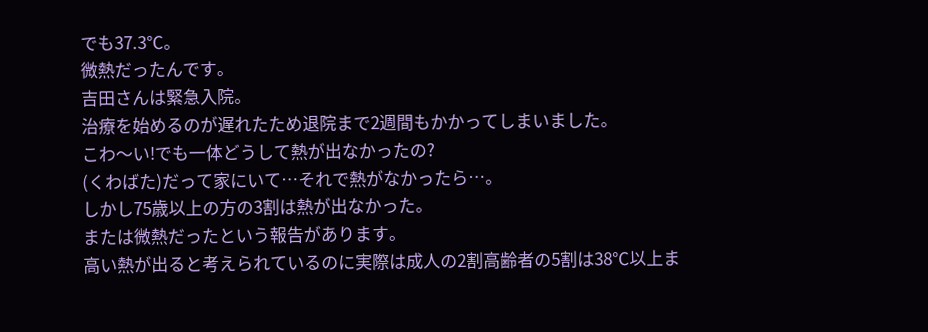でも37.3℃。
微熱だったんです。
吉田さんは緊急入院。
治療を始めるのが遅れたため退院まで2週間もかかってしまいました。
こわ〜い!でも一体どうして熱が出なかったの?
(くわばた)だって家にいて…それで熱がなかったら…。
しかし75歳以上の方の3割は熱が出なかった。
または微熱だったという報告があります。
高い熱が出ると考えられているのに実際は成人の2割高齢者の5割は38℃以上ま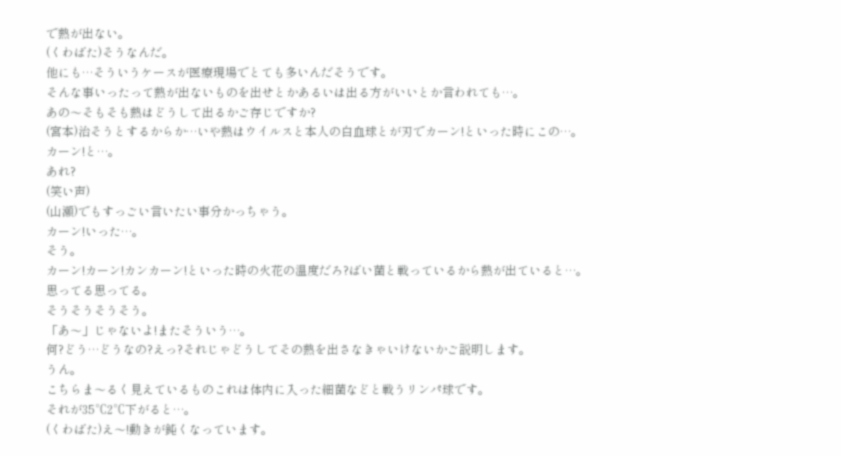で熱が出ない。
(くわばた)そうなんだ。
他にも…そういうケースが医療現場でとても多いんだそうです。
そんな事いったって熱が出ないものを出せとかあるいは出る方がいいとか言われても…。
あの〜そもそも熱はどうして出るかご存じですか?
(宮本)治そうとするからか…いや熱はウイルスと本人の白血球とが刃でカーン!といった時にこの…。
カーン!と…。
あれ?
(笑い声)
(山瀬)でもすっごい言いたい事分かっちゃう。
カーン!いった…。
そう。
カーン!カーン!カンカーン!といった時の火花の温度だろ?ばい菌と戦っているから熱が出ていると…。
思ってる思ってる。
そうそうそうそう。
「あ〜」じゃないよ!またそういう…。
何?どう…どうなの?えっ?それじゃどうしてその熱を出さなきゃいけないかご説明します。
うん。
こちらま〜るく見えているものこれは体内に入った細菌などと戦うリンパ球です。
それが35℃2℃下がると…。
(くわばた)え〜!動きが鈍くなっています。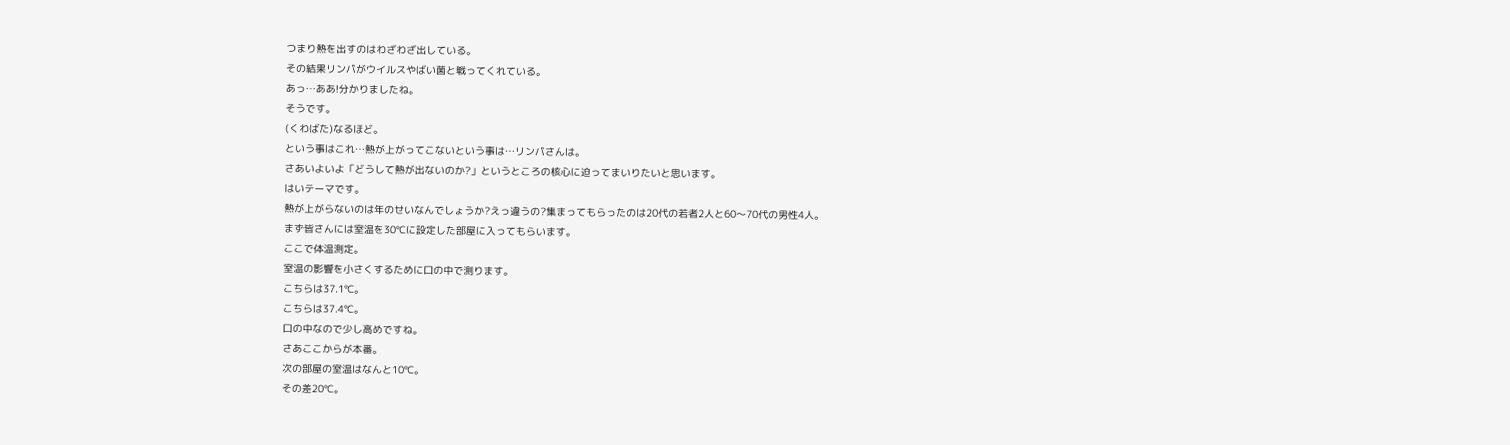つまり熱を出すのはわざわざ出している。
その結果リンパがウイルスやばい菌と戦ってくれている。
あっ…ああ!分かりましたね。
そうです。
(くわばた)なるほど。
という事はこれ…熱が上がってこないという事は…リンパさんは。
さあいよいよ「どうして熱が出ないのか?」というところの核心に迫ってまいりたいと思います。
はいテーマです。
熱が上がらないのは年のせいなんでしょうか?えっ違うの?集まってもらったのは20代の若者2人と60〜70代の男性4人。
まず皆さんには室温を30℃に設定した部屋に入ってもらいます。
ここで体温測定。
室温の影響を小さくするために口の中で測ります。
こちらは37.1℃。
こちらは37.4℃。
口の中なので少し高めですね。
さあここからが本番。
次の部屋の室温はなんと10℃。
その差20℃。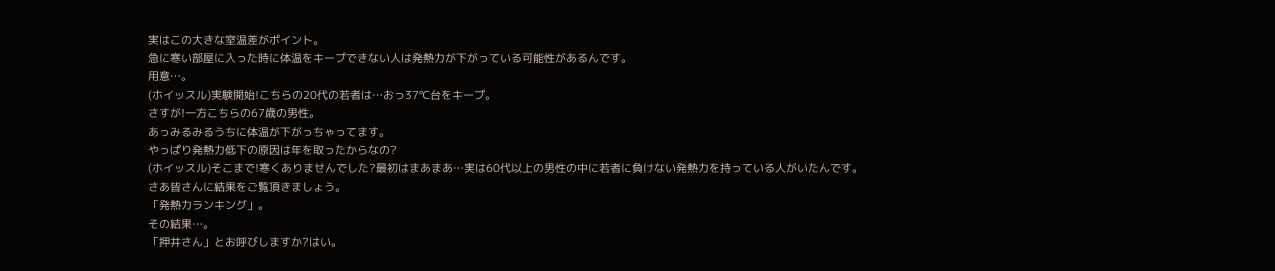実はこの大きな室温差がポイント。
急に寒い部屋に入った時に体温をキープできない人は発熱力が下がっている可能性があるんです。
用意…。
(ホイッスル)実験開始!こちらの20代の若者は…おっ37℃台をキープ。
さすが!一方こちらの67歳の男性。
あっみるみるうちに体温が下がっちゃってます。
やっぱり発熱力低下の原因は年を取ったからなの?
(ホイッスル)そこまで!寒くありませんでした?最初はまあまあ…実は60代以上の男性の中に若者に負けない発熱力を持っている人がいたんです。
さあ皆さんに結果をご覧頂きましょう。
「発熱力ランキング」。
その結果…。
「押井さん」とお呼びしますか?はい。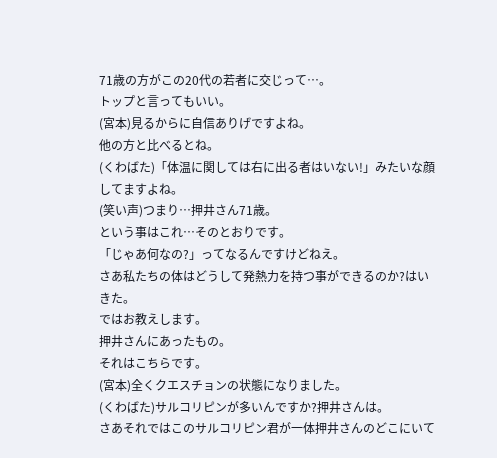71歳の方がこの20代の若者に交じって…。
トップと言ってもいい。
(宮本)見るからに自信ありげですよね。
他の方と比べるとね。
(くわばた)「体温に関しては右に出る者はいない!」みたいな顔してますよね。
(笑い声)つまり…押井さん71歳。
という事はこれ…そのとおりです。
「じゃあ何なの?」ってなるんですけどねえ。
さあ私たちの体はどうして発熱力を持つ事ができるのか?はいきた。
ではお教えします。
押井さんにあったもの。
それはこちらです。
(宮本)全くクエスチョンの状態になりました。
(くわばた)サルコリピンが多いんですか?押井さんは。
さあそれではこのサルコリピン君が一体押井さんのどこにいて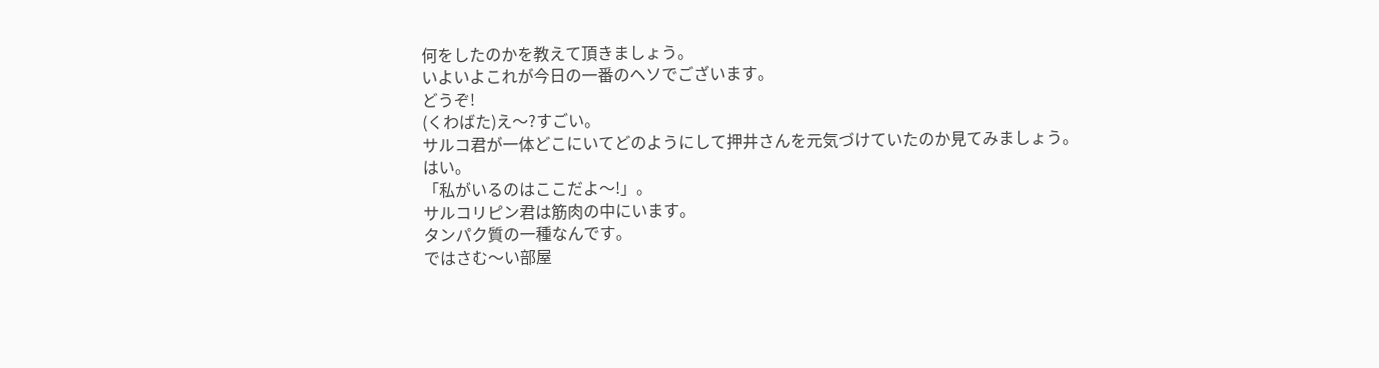何をしたのかを教えて頂きましょう。
いよいよこれが今日の一番のヘソでございます。
どうぞ!
(くわばた)え〜?すごい。
サルコ君が一体どこにいてどのようにして押井さんを元気づけていたのか見てみましょう。
はい。
「私がいるのはここだよ〜!」。
サルコリピン君は筋肉の中にいます。
タンパク質の一種なんです。
ではさむ〜い部屋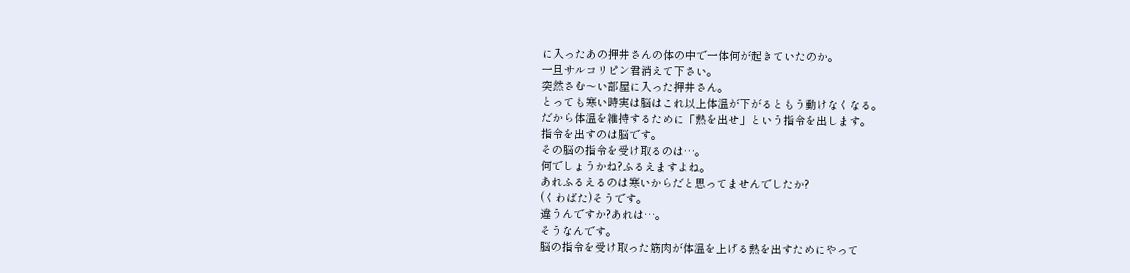に入ったあの押井さんの体の中で一体何が起きていたのか。
一旦サルコリピン君消えて下さい。
突然さむ〜い部屋に入った押井さん。
とっても寒い時実は脳はこれ以上体温が下がるともう動けなくなる。
だから体温を維持するために「熱を出せ」という指令を出します。
指令を出すのは脳です。
その脳の指令を受け取るのは…。
何でしょうかね?ふるえますよね。
あれふるえるのは寒いからだと思ってませんでしたか?
(くわばた)そうです。
違うんですか?あれは…。
そうなんです。
脳の指令を受け取った筋肉が体温を上げる熱を出すためにやって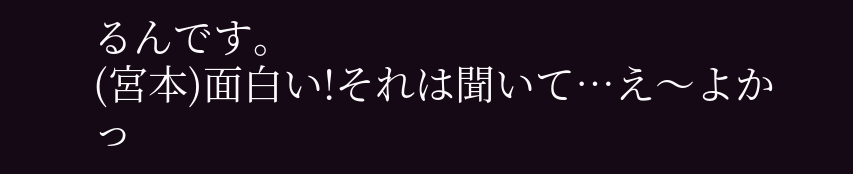るんです。
(宮本)面白い!それは聞いて…え〜よかっ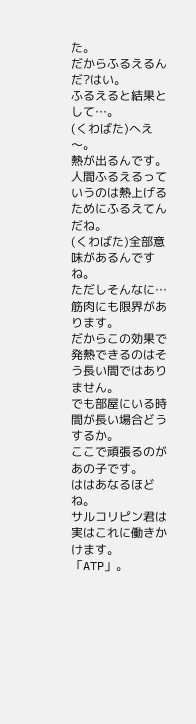た。
だからふるえるんだ?はい。
ふるえると結果として…。
(くわばた)へえ〜。
熱が出るんです。
人間ふるえるっていうのは熱上げるためにふるえてんだね。
(くわばた)全部意味があるんですね。
ただしそんなに…筋肉にも限界があります。
だからこの効果で発熱できるのはそう長い間ではありません。
でも部屋にいる時間が長い場合どうするか。
ここで頑張るのがあの子です。
ははあなるほどね。
サルコリピン君は実はこれに働きかけます。
「ATP」。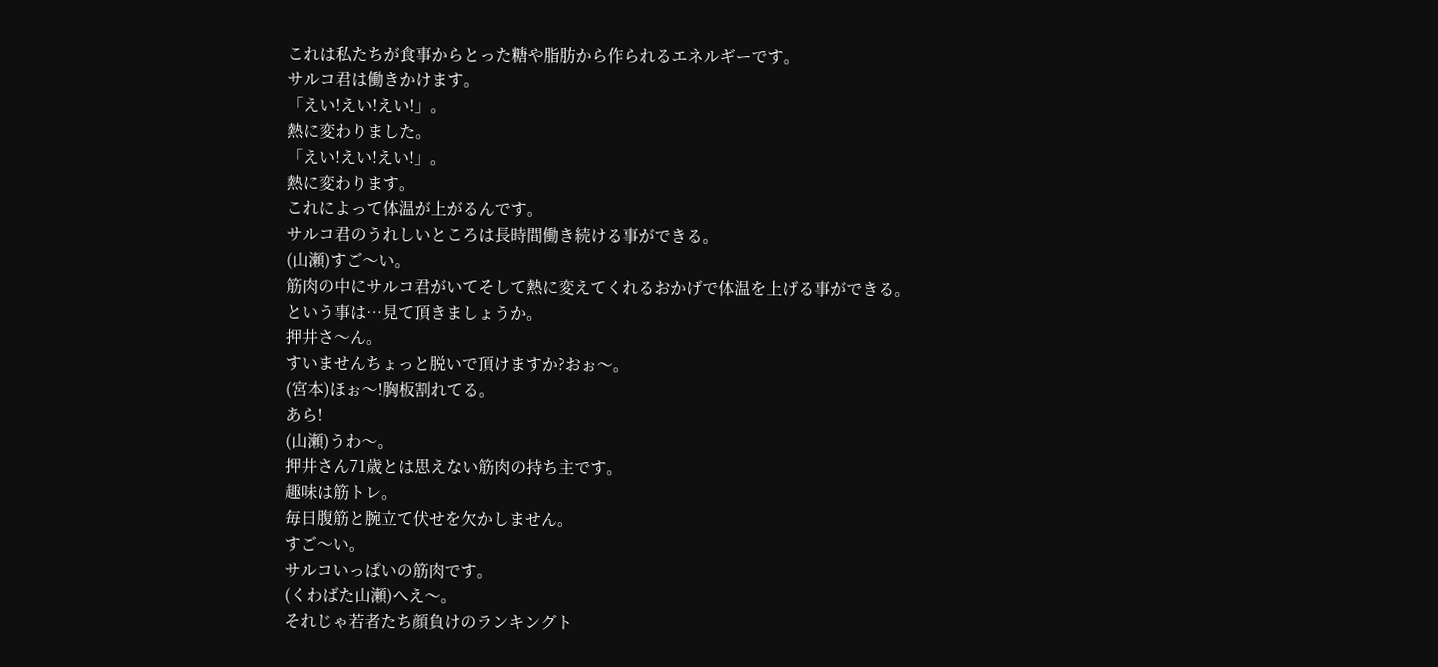これは私たちが食事からとった糖や脂肪から作られるエネルギーです。
サルコ君は働きかけます。
「えい!えい!えい!」。
熱に変わりました。
「えい!えい!えい!」。
熱に変わります。
これによって体温が上がるんです。
サルコ君のうれしいところは長時間働き続ける事ができる。
(山瀬)すご〜い。
筋肉の中にサルコ君がいてそして熱に変えてくれるおかげで体温を上げる事ができる。
という事は…見て頂きましょうか。
押井さ〜ん。
すいませんちょっと脱いで頂けますか?おぉ〜。
(宮本)ほぉ〜!胸板割れてる。
あら!
(山瀬)うわ〜。
押井さん71歳とは思えない筋肉の持ち主です。
趣味は筋トレ。
毎日腹筋と腕立て伏せを欠かしません。
すご〜い。
サルコいっぱいの筋肉です。
(くわばた山瀬)へえ〜。
それじゃ若者たち顔負けのランキングト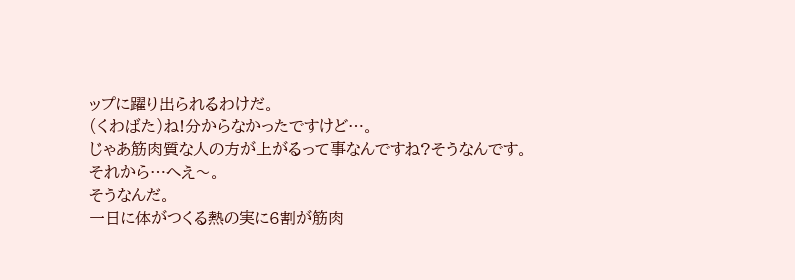ップに躍り出られるわけだ。
(くわばた)ね!分からなかったですけど…。
じゃあ筋肉質な人の方が上がるって事なんですね?そうなんです。
それから…へえ〜。
そうなんだ。
一日に体がつくる熱の実に6割が筋肉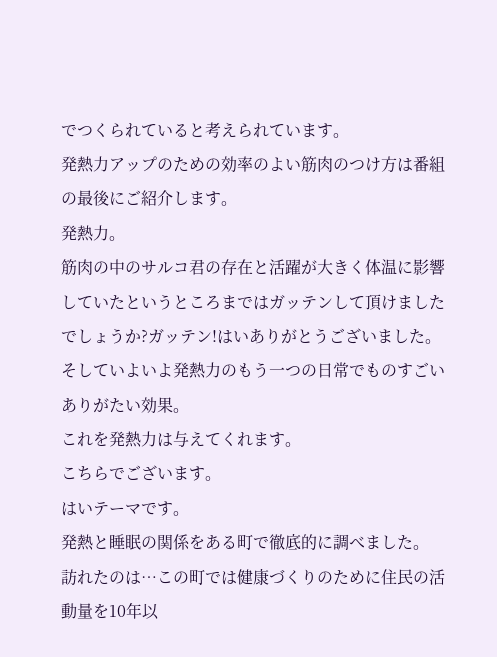でつくられていると考えられています。
発熱力アップのための効率のよい筋肉のつけ方は番組の最後にご紹介します。
発熱力。
筋肉の中のサルコ君の存在と活躍が大きく体温に影響していたというところまではガッテンして頂けましたでしょうか?ガッテン!はいありがとうございました。
そしていよいよ発熱力のもう一つの日常でものすごいありがたい効果。
これを発熱力は与えてくれます。
こちらでございます。
はいテーマです。
発熱と睡眠の関係をある町で徹底的に調べました。
訪れたのは…この町では健康づくりのために住民の活動量を10年以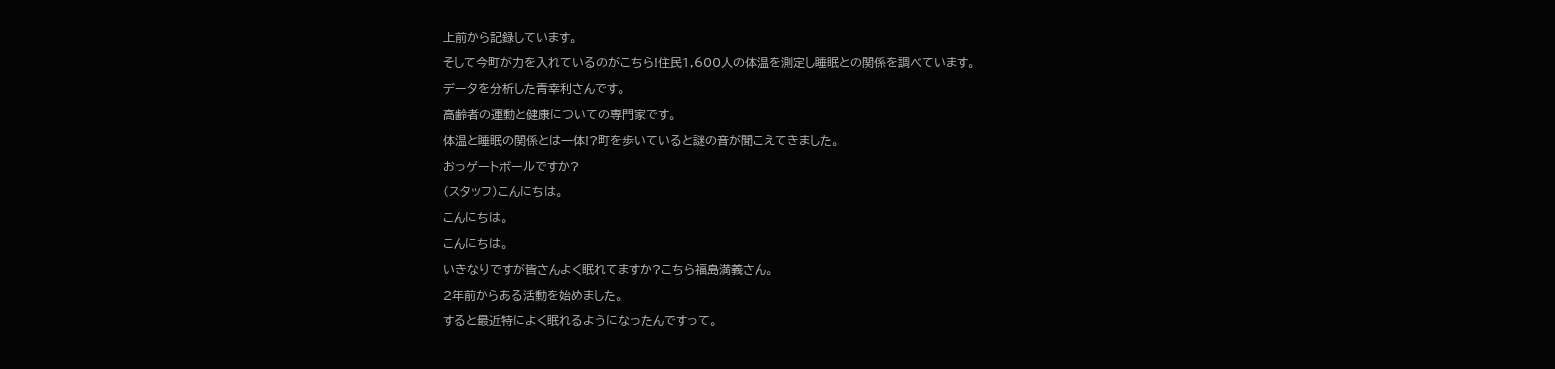上前から記録しています。
そして今町が力を入れているのがこちら!住民1,600人の体温を測定し睡眠との関係を調べています。
データを分析した青幸利さんです。
高齢者の運動と健康についての専門家です。
体温と睡眠の関係とは一体!?町を歩いていると謎の音が聞こえてきました。
おっゲートボールですか?
(スタッフ)こんにちは。
こんにちは。
こんにちは。
いきなりですが皆さんよく眠れてますか?こちら福島満義さん。
2年前からある活動を始めました。
すると最近特によく眠れるようになったんですって。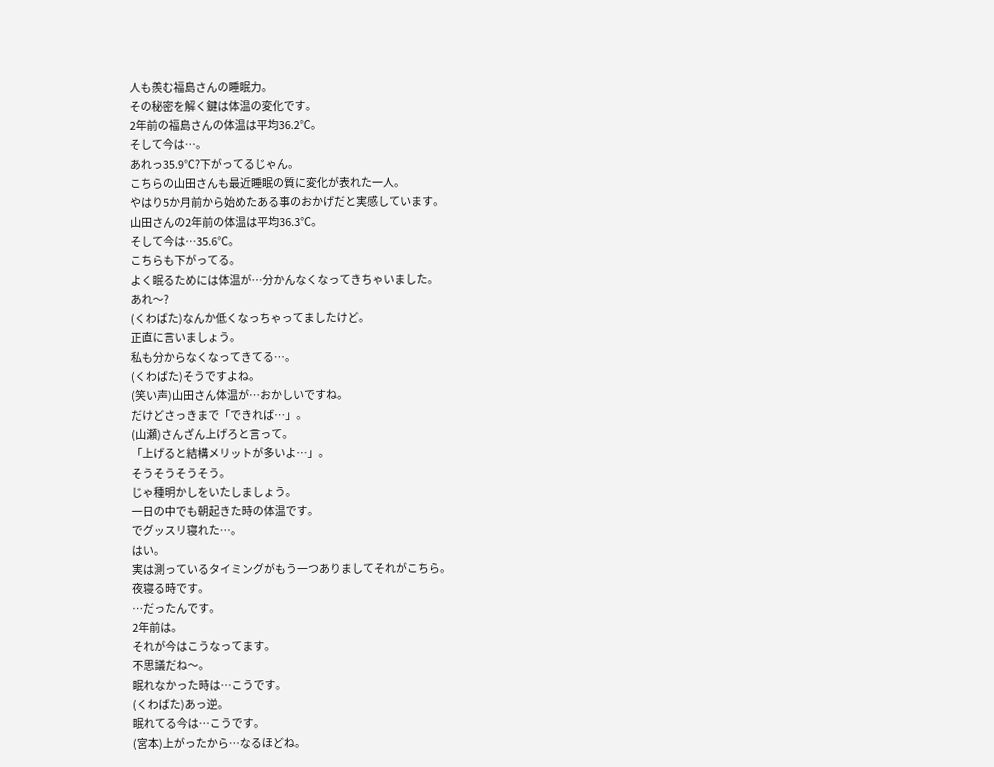人も羨む福島さんの睡眠力。
その秘密を解く鍵は体温の変化です。
2年前の福島さんの体温は平均36.2℃。
そして今は…。
あれっ35.9℃?下がってるじゃん。
こちらの山田さんも最近睡眠の質に変化が表れた一人。
やはり5か月前から始めたある事のおかげだと実感しています。
山田さんの2年前の体温は平均36.3℃。
そして今は…35.6℃。
こちらも下がってる。
よく眠るためには体温が…分かんなくなってきちゃいました。
あれ〜?
(くわばた)なんか低くなっちゃってましたけど。
正直に言いましょう。
私も分からなくなってきてる…。
(くわばた)そうですよね。
(笑い声)山田さん体温が…おかしいですね。
だけどさっきまで「できれば…」。
(山瀬)さんざん上げろと言って。
「上げると結構メリットが多いよ…」。
そうそうそうそう。
じゃ種明かしをいたしましょう。
一日の中でも朝起きた時の体温です。
でグッスリ寝れた…。
はい。
実は測っているタイミングがもう一つありましてそれがこちら。
夜寝る時です。
…だったんです。
2年前は。
それが今はこうなってます。
不思議だね〜。
眠れなかった時は…こうです。
(くわばた)あっ逆。
眠れてる今は…こうです。
(宮本)上がったから…なるほどね。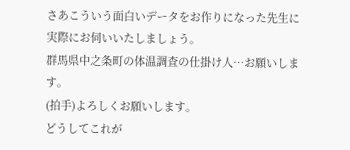さあこういう面白いデータをお作りになった先生に実際にお伺いいたしましょう。
群馬県中之条町の体温調査の仕掛け人…お願いします。
(拍手)よろしくお願いします。
どうしてこれが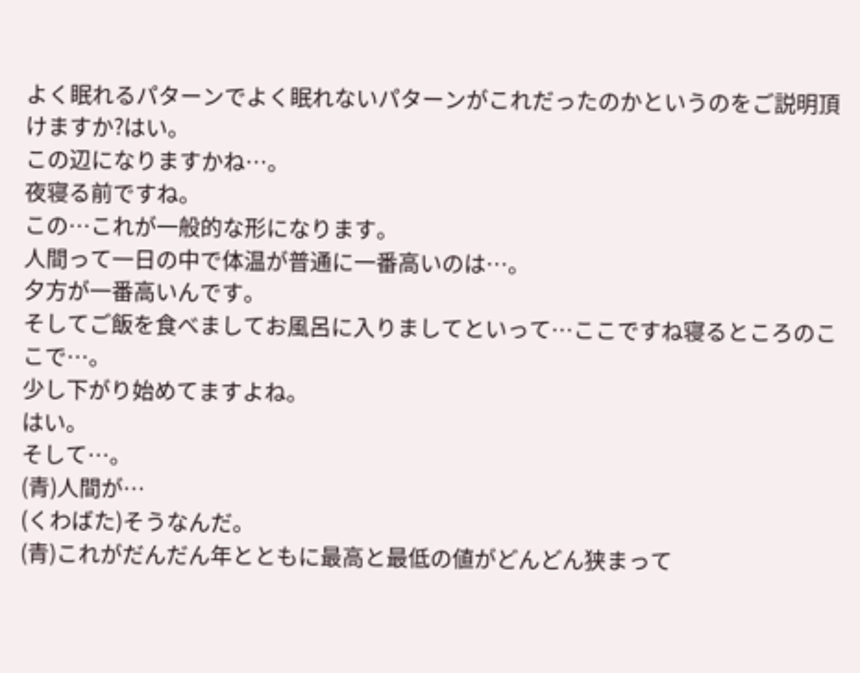よく眠れるパターンでよく眠れないパターンがこれだったのかというのをご説明頂けますか?はい。
この辺になりますかね…。
夜寝る前ですね。
この…これが一般的な形になります。
人間って一日の中で体温が普通に一番高いのは…。
夕方が一番高いんです。
そしてご飯を食べましてお風呂に入りましてといって…ここですね寝るところのここで…。
少し下がり始めてますよね。
はい。
そして…。
(青)人間が…
(くわばた)そうなんだ。
(青)これがだんだん年とともに最高と最低の値がどんどん狭まって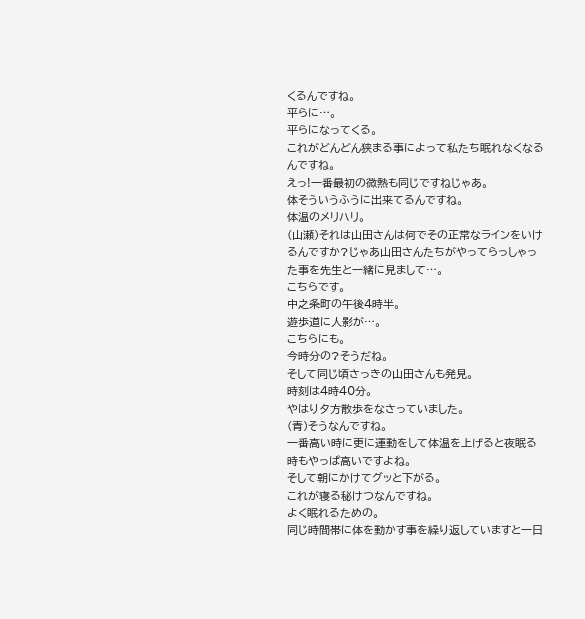くるんですね。
平らに…。
平らになってくる。
これがどんどん狭まる事によって私たち眠れなくなるんですね。
えっ!一番最初の微熱も同じですねじゃあ。
体そういうふうに出来てるんですね。
体温のメリハリ。
(山瀬)それは山田さんは何でその正常なラインをいけるんですか?じゃあ山田さんたちがやってらっしゃった事を先生と一緒に見まして…。
こちらです。
中之条町の午後4時半。
遊歩道に人影が…。
こちらにも。
今時分の?そうだね。
そして同じ頃さっきの山田さんも発見。
時刻は4時40分。
やはり夕方散歩をなさっていました。
(青)そうなんですね。
一番高い時に更に運動をして体温を上げると夜眠る時もやっぱ高いですよね。
そして朝にかけてグッと下がる。
これが寝る秘けつなんですね。
よく眠れるための。
同じ時間帯に体を動かす事を繰り返していますと一日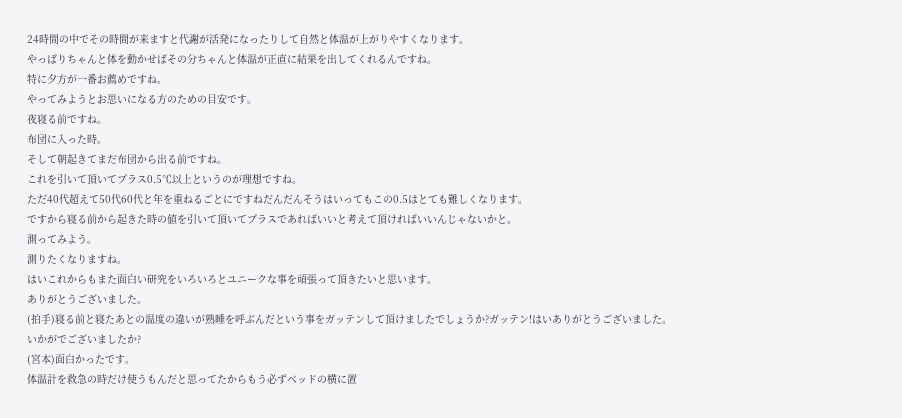24時間の中でその時間が来ますと代謝が活発になったりして自然と体温が上がりやすくなります。
やっぱりちゃんと体を動かせばその分ちゃんと体温が正直に結果を出してくれるんですね。
特に夕方が一番お薦めですね。
やってみようとお思いになる方のための目安です。
夜寝る前ですね。
布団に入った時。
そして朝起きてまだ布団から出る前ですね。
これを引いて頂いてプラス0.5℃以上というのが理想ですね。
ただ40代超えて50代60代と年を重ねるごとにですねだんだんそうはいってもこの0.5はとても難しくなります。
ですから寝る前から起きた時の値を引いて頂いてプラスであればいいと考えて頂ければいいんじゃないかと。
測ってみよう。
測りたくなりますね。
はいこれからもまた面白い研究をいろいろとユニークな事を頑張って頂きたいと思います。
ありがとうございました。
(拍手)寝る前と寝たあとの温度の違いが熟睡を呼ぶんだという事をガッテンして頂けましたでしょうか?ガッテン!はいありがとうございました。
いかがでございましたか?
(宮本)面白かったです。
体温計を救急の時だけ使うもんだと思ってたからもう必ずベッドの横に置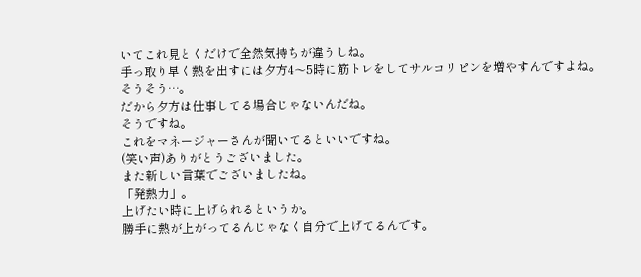いてこれ見とくだけで全然気持ちが違うしね。
手っ取り早く熱を出すには夕方4〜5時に筋トレをしてサルコリピンを増やすんですよね。
そうそう…。
だから夕方は仕事してる場合じゃないんだね。
そうですね。
これをマネージャーさんが聞いてるといいですね。
(笑い声)ありがとうございました。
また新しい言葉でございましたね。
「発熱力」。
上げたい時に上げられるというか。
勝手に熱が上がってるんじゃなく自分で上げてるんです。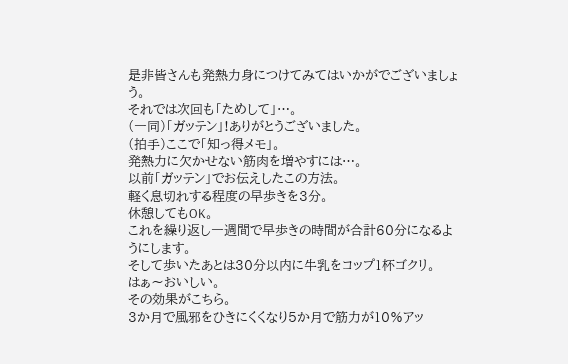是非皆さんも発熱力身につけてみてはいかがでございましょう。
それでは次回も「ためして」…。
(一同)「ガッテン」!ありがとうございました。
(拍手)ここで「知っ得メモ」。
発熱力に欠かせない筋肉を増やすには…。
以前「ガッテン」でお伝えしたこの方法。
軽く息切れする程度の早歩きを3分。
休憩してもOK。
これを繰り返し一週間で早歩きの時間が合計60分になるようにします。
そして歩いたあとは30分以内に牛乳をコップ1杯ゴクリ。
はぁ〜おいしい。
その効果がこちら。
3か月で風邪をひきにくくなり5か月で筋力が10%アッ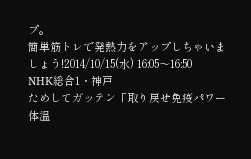プ。
簡単筋トレで発熱力をアップしちゃいましょう!2014/10/15(水) 16:05〜16:50
NHK総合1・神戸
ためしてガッテン「取り戻せ免疫パワー 体温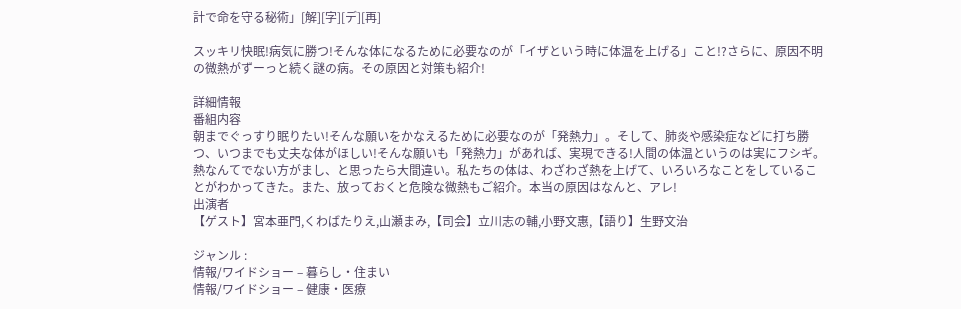計で命を守る秘術」[解][字][デ][再]

スッキリ快眠!病気に勝つ!そんな体になるために必要なのが「イザという時に体温を上げる」こと!?さらに、原因不明の微熱がずーっと続く謎の病。その原因と対策も紹介!

詳細情報
番組内容
朝までぐっすり眠りたい!そんな願いをかなえるために必要なのが「発熱力」。そして、肺炎や感染症などに打ち勝つ、いつまでも丈夫な体がほしい!そんな願いも「発熱力」があれば、実現できる!人間の体温というのは実にフシギ。熱なんてでない方がまし、と思ったら大間違い。私たちの体は、わざわざ熱を上げて、いろいろなことをしていることがわかってきた。また、放っておくと危険な微熱もご紹介。本当の原因はなんと、アレ!
出演者
【ゲスト】宮本亜門,くわばたりえ,山瀬まみ,【司会】立川志の輔,小野文惠,【語り】生野文治

ジャンル :
情報/ワイドショー – 暮らし・住まい
情報/ワイドショー – 健康・医療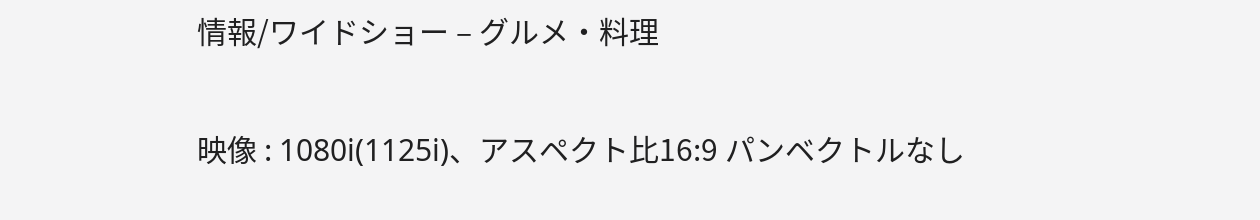情報/ワイドショー – グルメ・料理

映像 : 1080i(1125i)、アスペクト比16:9 パンベクトルなし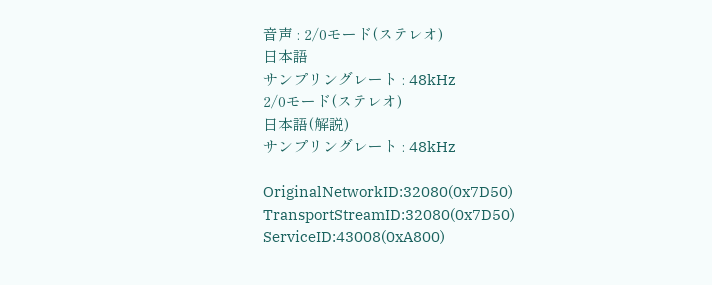音声 : 2/0モード(ステレオ)
日本語
サンプリングレート : 48kHz
2/0モード(ステレオ)
日本語(解説)
サンプリングレート : 48kHz

OriginalNetworkID:32080(0x7D50)
TransportStreamID:32080(0x7D50)
ServiceID:43008(0xA800)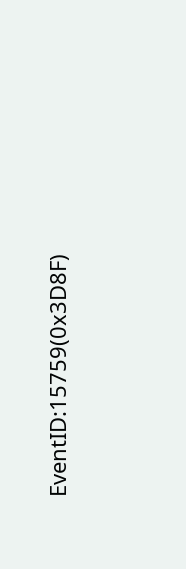EventID:15759(0x3D8F)